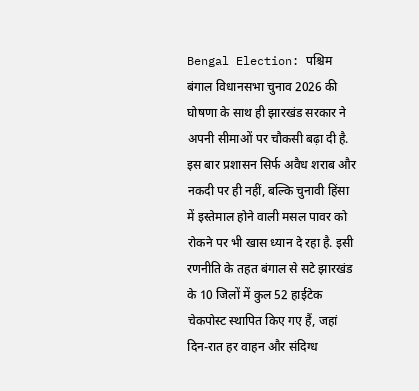Bengal Election: पश्चिम बंगाल विधानसभा चुनाव 2026 की घोषणा के साथ ही झारखंड सरकार ने अपनी सीमाओं पर चौकसी बढ़ा दी है. इस बार प्रशासन सिर्फ अवैध शराब और नकदी पर ही नहीं, बल्कि चुनावी हिंसा में इस्तेमाल होने वाली मसल पावर को रोकने पर भी खास ध्यान दे रहा है. इसी रणनीति के तहत बंगाल से सटे झारखंड के 10 जिलों में कुल 52 हाईटेक चेकपोस्ट स्थापित किए गए हैं, जहां दिन-रात हर वाहन और संदिग्ध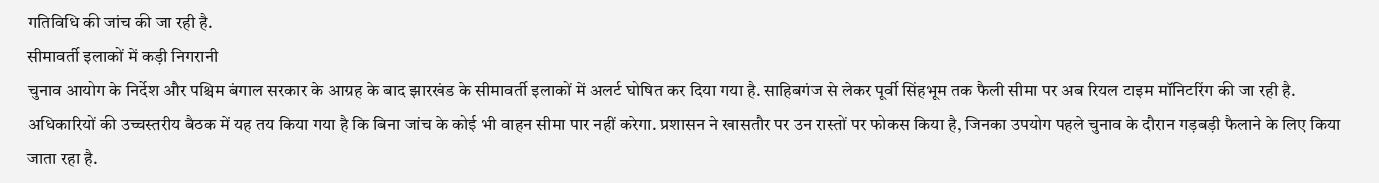गतिविधि की जांच की जा रही है.
सीमावर्ती इलाकों में कड़ी निगरानी
चुनाव आयोग के निर्देश और पश्चिम बंगाल सरकार के आग्रह के बाद झारखंड के सीमावर्ती इलाकों में अलर्ट घोषित कर दिया गया है. साहिबगंज से लेकर पूर्वी सिंहभूम तक फैली सीमा पर अब रियल टाइम मॉनिटरिंग की जा रही है. अधिकारियों की उच्चस्तरीय बैठक में यह तय किया गया है कि बिना जांच के कोई भी वाहन सीमा पार नहीं करेगा. प्रशासन ने खासतौर पर उन रास्तों पर फोकस किया है, जिनका उपयोग पहले चुनाव के दौरान गड़बड़ी फैलाने के लिए किया जाता रहा है.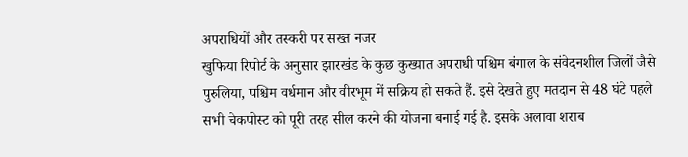अपराधियों और तस्करी पर सख्त नजर
खुफिया रिपोर्ट के अनुसार झारखंड के कुछ कुख्यात अपराधी पश्चिम बंगाल के संवेदनशील जिलों जैसे पुरुलिया, पश्चिम वर्धमान और वीरभूम में सक्रिय हो सकते हैं. इसे देखते हुए मतदान से 48 घंटे पहले सभी चेकपोस्ट को पूरी तरह सील करने की योजना बनाई गई है. इसके अलावा शराब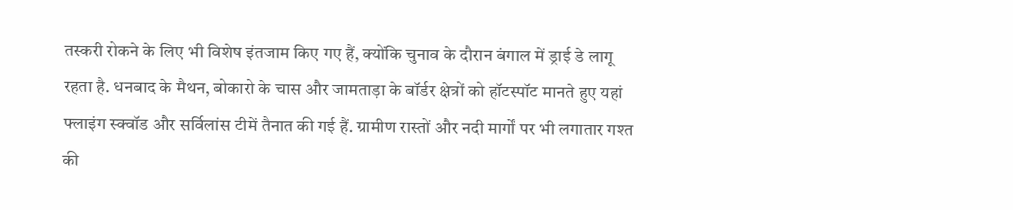तस्करी रोकने के लिए भी विशेष इंतजाम किए गए हैं, क्योंकि चुनाव के दौरान बंगाल में ड्राई डे लागू रहता है. धनबाद के मैथन, बोकारो के चास और जामताड़ा के बॉर्डर क्षेत्रों को हॉटस्पॉट मानते हुए यहां फ्लाइंग स्क्वॉड और सर्विलांस टीमें तैनात की गई हैं. ग्रामीण रास्तों और नदी मार्गों पर भी लगातार गश्त की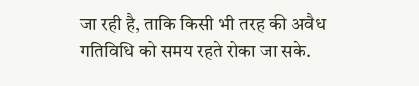जा रही है, ताकि किसी भी तरह की अवैध गतिविधि को समय रहते रोका जा सके.